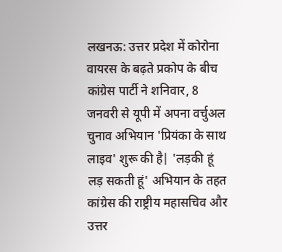लखनऊ: उत्तर प्रदेश में कोरोना वायरस के बढ़ते प्रकोप के बीच कांग्रेस पार्टी ने शनिवार, 8 जनवरी से यूपी में अपना वर्चुअल चुनाव अभियान 'प्रियंका के साथ लाइव' शुरू की है| 'लड़की हूं लड़ सकती हूं' अभियान के तहत कांग्रेस की राष्ट्रीय महासचिव और उत्तर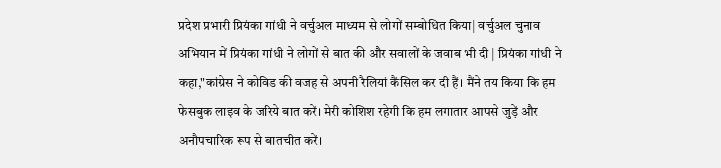प्रदेश प्रभारी प्रियंका गांधी ने वर्चुअल माध्यम से लोगों सम्बोधित किया| वर्चुअल चुनाव अभियान में प्रियंका गांधी ने लोगों से बात की और सवालों के जवाब भी दी | प्रियंका गांधी ने कहा,"कांग्रेस ने कोविड की वजह से अपनी रैलियां कैंसिल कर दी हैं। मैंने तय किया कि हम फेसबुक लाइव के जरिये बात करें। मेरी कोशिश रहेगी कि हम लगातार आपसे जुड़ें और अनौपचारिक रूप से बातचीत करें।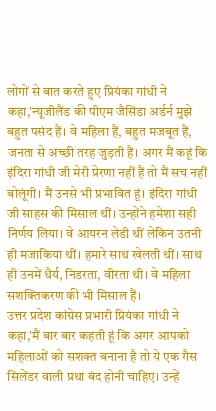लोगों से बात करते हुए प्रियंका गांधी ने कहा,'न्यूजीलैंड की पीएम जैसिंडा अर्डर्न मुझे बहुत पसंद हैं। वे महिला हैं, बहुत मजबूत हैं, जनता से अच्छी तरह जुड़ती हैं। अगर मैं कहूं कि इंदिरा गांधी जी मेरी प्रेरणा नहीं हैं तो मैं सच नहीं बोलूंगी। मैं उनसे भी प्रभावित हूं। इंदिरा गांधी जी साहस की मिसाल थीं। उन्होंने हमेशा सही निर्णय लिया। वे आयरन लेडी थीं लेकिन उतनी ही मजाकिया थीं। हमारे साथ खेलती थीं। साथ ही उनमें धैर्य, निडरता, वीरता थी। वे महिला सशक्तिकरण की भी मिसाल हैं।
उत्तर प्रदेश कांग्रेस प्रभारी प्रियंका गांधी ने कहा,'मैं बार बार कहती हूं कि अगर आपको महिलाओं को सशक्त बनाना है तो ये एक गैस सिलेंडर वाली प्रथा बंद होनी चाहिए। उन्हें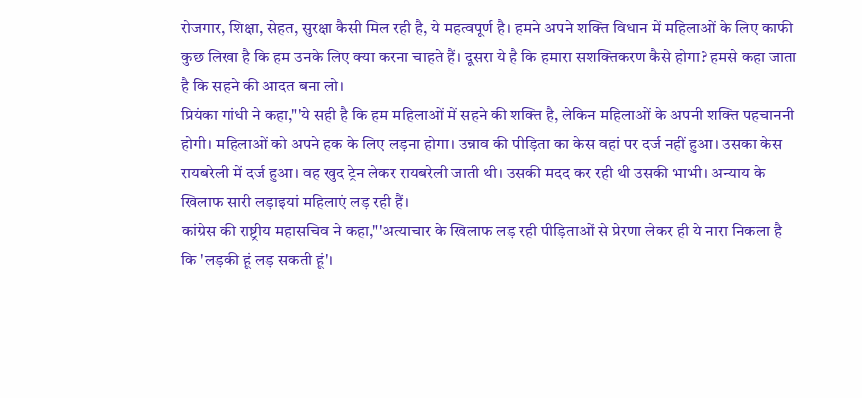रोजगार, शिक्षा, सेहत, सुरक्षा कैसी मिल रही है, ये महत्वपूर्ण है। हमने अपने शक्ति विधान में महिलाओं के लिए काफी कुछ लिखा है कि हम उनके लिए क्या करना चाहते हैं। दूसरा ये है कि हमारा सशक्तिकरण कैसे होगा? हमसे कहा जाता है कि सहने की आदत बना लो।
प्रियंका गांधी ने कहा,"'ये सही है कि हम महिलाओं में सहने की शक्ति है, लेकिन महिलाओं के अपनी शक्ति पहचाननी होगी। महिलाओं को अपने हक के लिए लड़ना होगा। उन्नाव की पीड़िता का केस वहां पर दर्ज नहीं हुआ। उसका केस रायबरेली में दर्ज हुआ। वह खुद ट्रेन लेकर रायबरेली जाती थी। उसकी मदद कर रही थी उसकी भाभी। अन्याय के खिलाफ सारी लड़ाइयां महिलाएं लड़ रही हैं।
कांग्रेस की राष्ट्रीय महासचिव ने कहा,"'अत्याचार के खिलाफ लड़ रही पीड़िताओं से प्रेरणा लेकर ही ये नारा निकला है कि 'लड़की हूं लड़ सकती हूं'।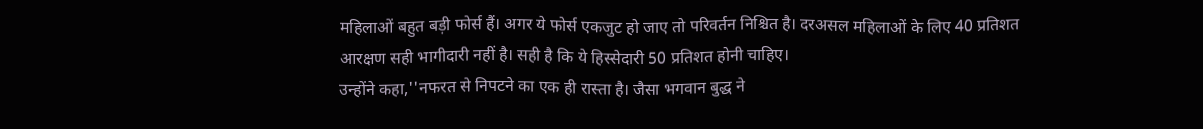महिलाओं बहुत बड़ी फोर्स हैं। अगर ये फोर्स एकजुट हो जाए तो परिवर्तन निश्चित है। दरअसल महिलाओं के लिए 40 प्रतिशत आरक्षण सही भागीदारी नहीं है। सही है कि ये हिस्सेदारी 50 प्रतिशत होनी चाहिए।
उन्होंने कहा,''नफरत से निपटने का एक ही रास्ता है। जैसा भगवान बुद्ध ने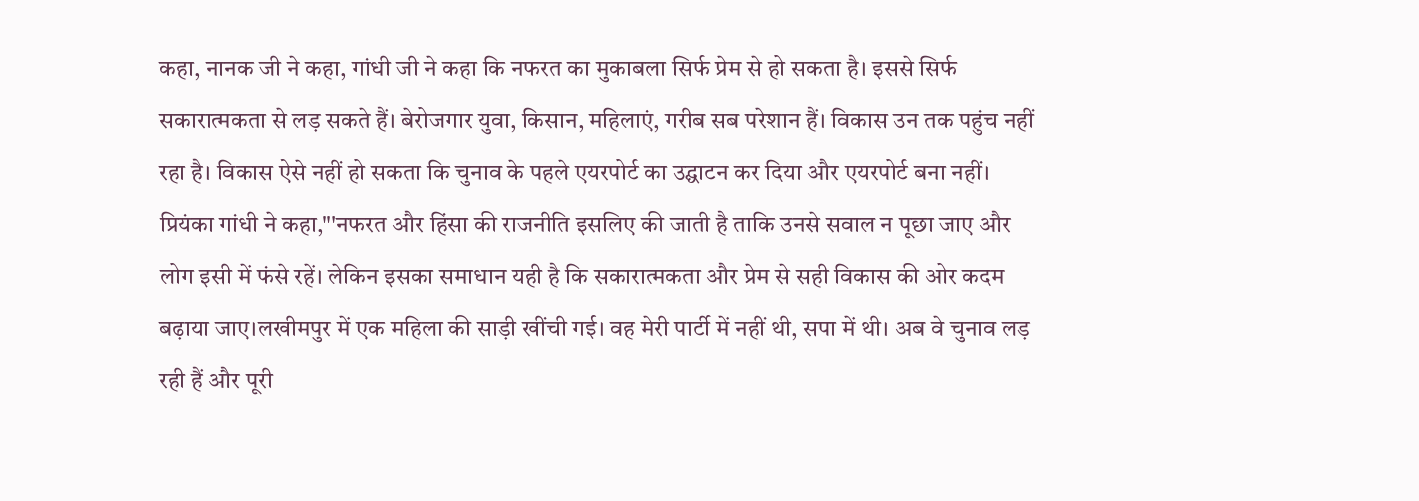कहा, नानक जी ने कहा, गांधी जी ने कहा कि नफरत का मुकाबला सिर्फ प्रेम से हो सकता है। इससे सिर्फ सकारात्मकता से लड़ सकते हैं। बेरोजगार युवा, किसान, महिलाएं, गरीब सब परेशान हैं। विकास उन तक पहुंच नहीं रहा है। विकास ऐसे नहीं हो सकता कि चुनाव के पहले एयरपोर्ट का उद्घाटन कर दिया और एयरपोर्ट बना नहीं।
प्रियंका गांधी ने कहा,"'नफरत और हिंसा की राजनीति इसलिए की जाती है ताकि उनसे सवाल न पूछा जाए और लोग इसी में फंसे रहें। लेकिन इसका समाधान यही है कि सकारात्मकता और प्रेम से सही विकास की ओर कदम बढ़ाया जाए।लखीमपुर में एक महिला की साड़ी खींची गई। वह मेरी पार्टी में नहीं थी, सपा में थी। अब वे चुनाव लड़ रही हैं और पूरी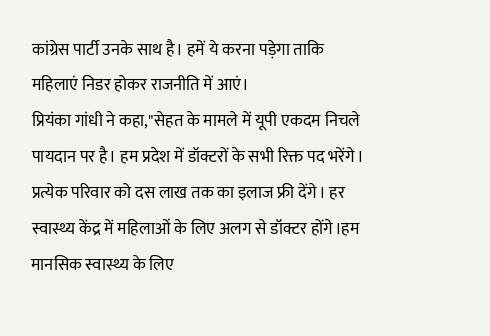कांग्रेस पार्टी उनके साथ है। हमें ये करना पड़ेगा ताकि महिलाएं निडर होकर राजनीति में आएं।
प्रियंका गांधी ने कहा,"सेहत के मामले में यूपी एकदम निचले पायदान पर है। हम प्रदेश में डॉक्टरों के सभी रिक्त पद भरेंगे। प्रत्येक परिवार को दस लाख तक का इलाज फ्री देंगे। हर स्वास्थ्य केंद्र में महिलाओं के लिए अलग से डॉक्टर होंगे।हम मानसिक स्वास्थ्य के लिए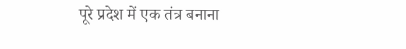पूरे प्रदेश में एक तंत्र बनाना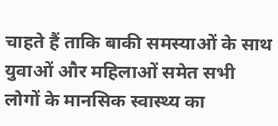चाहते हैं ताकि बाकी समस्याओं के साथ युवाओं और महिलाओं समेत सभी लोगों के मानसिक स्वास्थ्य का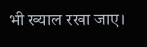भी ख्याल रखा जाए।